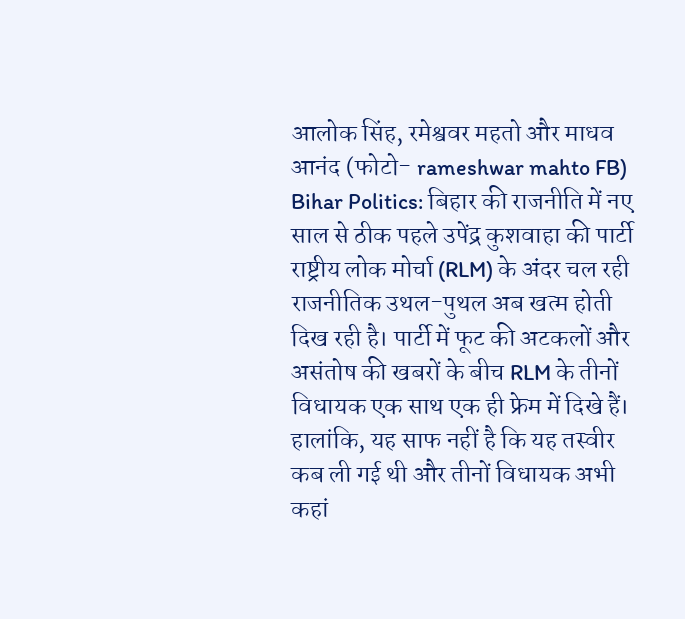आलोक सिंह, रमेश्ववर महतो और माधव आनंद (फोटो- rameshwar mahto FB)
Bihar Politics: बिहार की राजनीति में नए साल से ठीक पहले उपेंद्र कुशवाहा की पार्टी राष्ट्रीय लोक मोर्चा (RLM) के अंदर चल रही राजनीतिक उथल-पुथल अब खत्म होती दिख रही है। पार्टी में फूट की अटकलों और असंतोष की खबरों के बीच RLM के तीनों विधायक एक साथ एक ही फ्रेम में दिखे हैं। हालांकि, यह साफ नहीं है कि यह तस्वीर कब ली गई थी और तीनों विधायक अभी कहां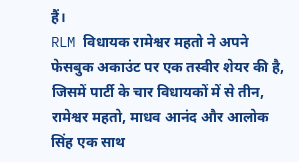हैं।
RLM विधायक रामेश्वर महतो ने अपने फेसबुक अकाउंट पर एक तस्वीर शेयर की है, जिसमें पार्टी के चार विधायकों में से तीन, रामेश्वर महतो, माधव आनंद और आलोक सिंह एक साथ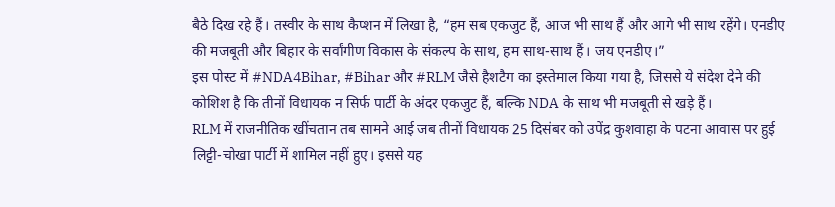बैठे दिख रहे हैं। तस्वीर के साथ कैप्शन में लिखा है, “हम सब एकजुट हैं, आज भी साथ हैं और आगे भी साथ रहेंगे। एनडीए की मजबूती और बिहार के सर्वांगीण विकास के संकल्प के साथ, हम साथ-साथ हैं। जय एनडीए।”
इस पोस्ट में #NDA4Bihar, #Bihar और #RLM जैसे हैशटैग का इस्तेमाल किया गया है, जिससे ये संदेश देने की कोशिश है कि तीनों विधायक न सिर्फ पार्टी के अंदर एकजुट हैं, बल्कि NDA के साथ भी मजबूती से खड़े हैं।
RLM में राजनीतिक खींचतान तब सामने आई जब तीनों विधायक 25 दिसंबर को उपेंद्र कुशवाहा के पटना आवास पर हुई लिट्टी-चोखा पार्टी में शामिल नहीं हुए। इससे यह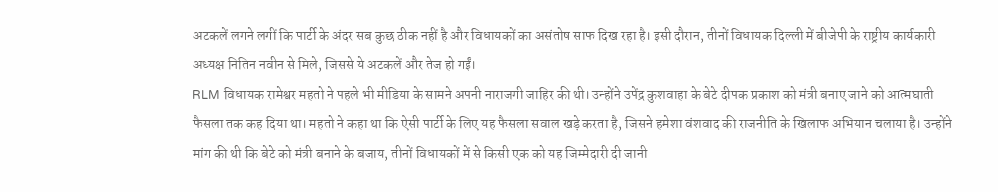अटकलें लगने लगीं कि पार्टी के अंदर सब कुछ ठीक नहीं है और विधायकों का असंतोष साफ दिख रहा है। इसी दौरान, तीनों विधायक दिल्ली में बीजेपी के राष्ट्रीय कार्यकारी अध्यक्ष नितिन नवीन से मिले, जिससे ये अटकलें और तेज हो गईं।
RLM विधायक रामेश्वर महतो ने पहले भी मीडिया के सामने अपनी नाराजगी जाहिर की थी। उन्होंने उपेंद्र कुशवाहा के बेटे दीपक प्रकाश को मंत्री बनाए जाने को आत्मघाती फैसला तक कह दिया था। महतो ने कहा था कि ऐसी पार्टी के लिए यह फैसला सवाल खड़े करता है, जिसने हमेशा वंशवाद की राजनीति के खिलाफ अभियान चलाया है। उन्होंने मांग की थी कि बेटे को मंत्री बनाने के बजाय, तीनों विधायकों में से किसी एक को यह जिम्मेदारी दी जानी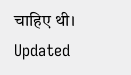चाहिए थी।
Updated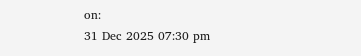on:
31 Dec 2025 07:30 pm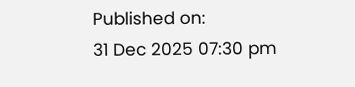Published on:
31 Dec 2025 07:30 pm